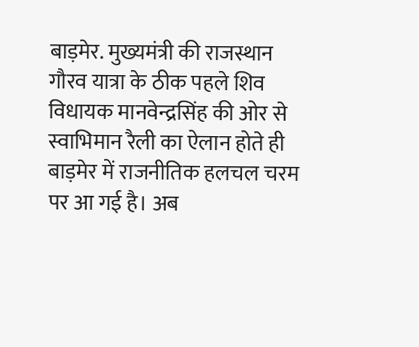बाड़मेर. मुख्यमंत्री की राजस्थान गौरव यात्रा के ठीक पहले शिव विधायक मानवेन्द्रसिंह की ओर से स्वाभिमान रैली का ऐलान होते ही बाड़मेर में राजनीतिक हलचल चरम पर आ गई है। अब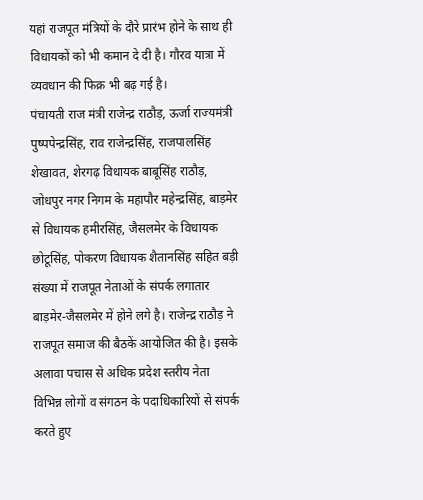यहां राजपूत मंत्रियों के दौरे प्रारंभ होने के साथ ही विधायकों को भी कमान दे दी है। गौरव यात्रा में व्यवधान की फिक्र भी बढ़ गई है।
पंचायती राज मंत्री राजेन्द्र राठौड़, ऊर्जा राज्यमंत्री पुष्पपेन्द्रसिंह, राव राजेन्द्रसिंह, राजपालसिंह शेखावत, शेरगढ़ विधायक बाबूसिंह राठौड़, जोधपुर नगर निगम के महापौर महेन्द्रसिंह, बाड़मेर से विधायक हमीरसिंह, जैसलमेर के विधायक छोटूसिंह, पोकरण विधायक शैतानसिंह सहित बड़ी संख्या में राजपूत नेताओं के संपर्क लगातार बाड़मेर-जैसलमेर में होने लगे है। राजेन्द्र राठौड़ ने राजपूत समाज की बैठकें आयोजित की है। इसके अलावा पचास से अधिक प्रदेश स्तरीय नेता विभिन्न लोगों व संगठन के पदाधिकारियों से संपर्क करते हुए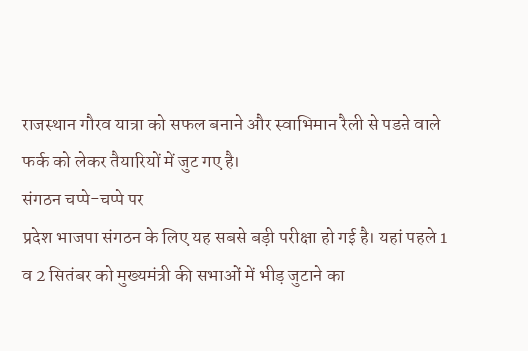राजस्थान गौरव यात्रा को सफल बनाने और स्वाभिमान रैली से पडऩे वाले फर्क को लेकर तैयारियों में जुट गए है।
संगठन चप्पे-चप्पे पर
प्रदेश भाजपा संगठन के लिए यह सबसे बड़ी परीक्षा हो गई है। यहां पहले 1 व 2 सितंबर को मुख्यमंत्री की सभाओं में भीड़ जुटाने का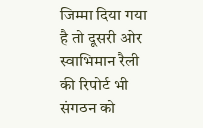जिम्मा दिया गया है तो दूसरी ओर स्वाभिमान रैली की रिपोर्ट भी संगठन को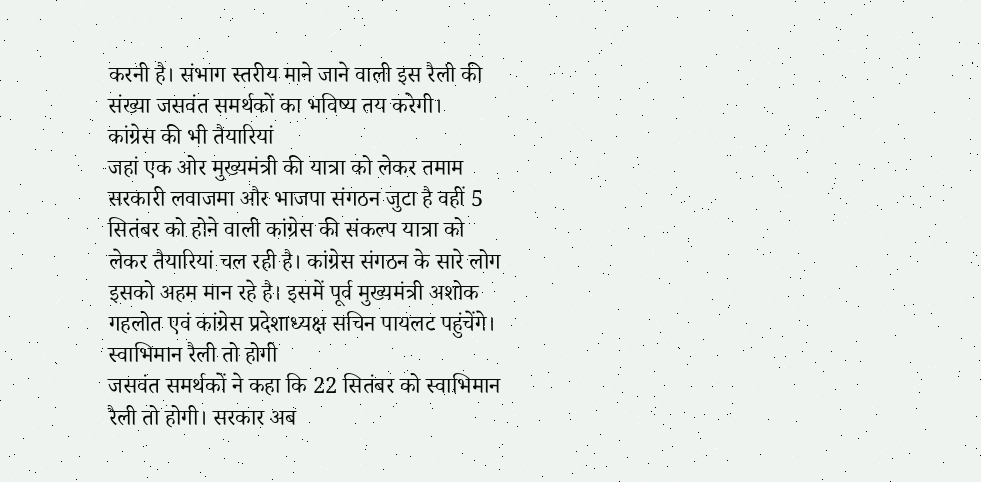करनी है। संभाग स्तरीय माने जाने वाली इस रैली की संख्या जसवंत समर्थकों का भविष्य तय करेगी।
कांग्रेस की भी तैयारियां
जहां एक ओर मुख्यमंत्री की यात्रा को लेकर तमाम सरकारी लवाजमा और भाजपा संगठन जुटा है वहीं 5 सितंबर को होने वाली कांग्रेस की संकल्प यात्रा को लेकर तैयारियां चल रही है। कांग्रेस संगठन के सारे लोग इसको अहम मान रहे है। इसमें पूर्व मुख्यमंत्री अशोक गहलोत एवं कांग्रेस प्रदेशाध्यक्ष सचिन पायलट पहुंचेंगे।
स्वाभिमान रैली तो होगी
जसवंत समर्थकों ने कहा कि 22 सितंबर को स्वाभिमान रैली तो होगी। सरकार अब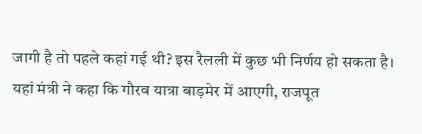जागी है तो पहले कहां गई थी? इस रैलली में कुछ भी निर्णय हो सकता है। यहां मंत्री ने कहा कि गौरव यात्रा बाड़मेर में आएगी, राजपूत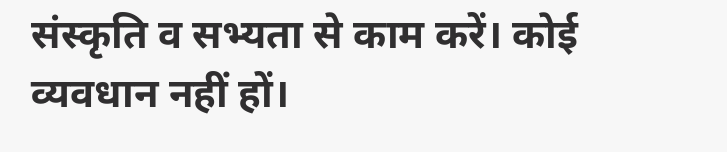संस्कृति व सभ्यता से काम करें। कोई व्यवधान नहीं हों।